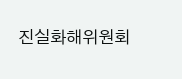진실화해위원회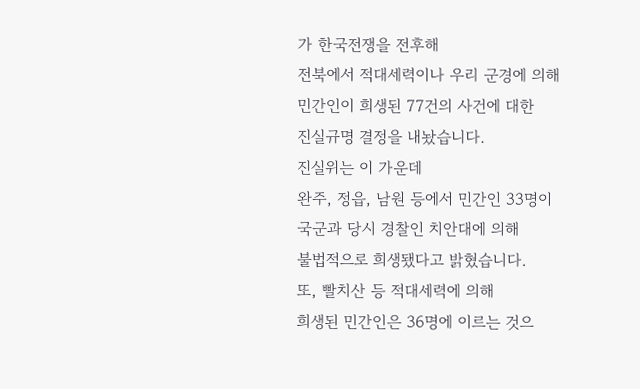가 한국전쟁을 전후해
전북에서 적대세력이나 우리 군경에 의해
민간인이 희생된 77건의 사건에 대한
진실규명 결정을 내놨습니다.
진실위는 이 가운데
완주, 정읍, 남원 등에서 민간인 33명이
국군과 당시 경찰인 치안대에 의해
불법적으로 희생됐다고 밝혔습니다.
또, 빨치산 등 적대세력에 의해
희생된 민간인은 36명에 이르는 것으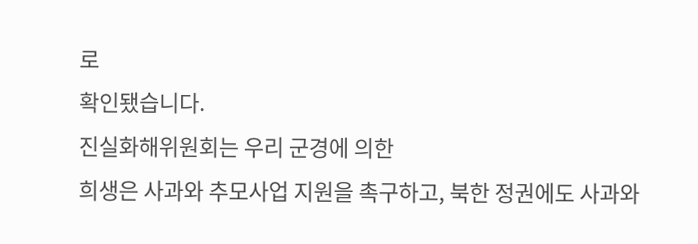로
확인됐습니다.
진실화해위원회는 우리 군경에 의한
희생은 사과와 추모사업 지원을 촉구하고, 북한 정권에도 사과와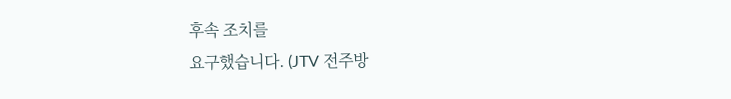후속 조치를
요구했습니다. (JTV 전주방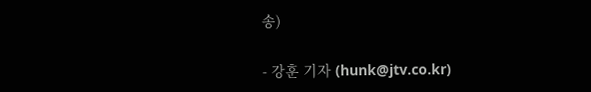송)

- 강훈 기자 (hunk@jtv.co.kr)